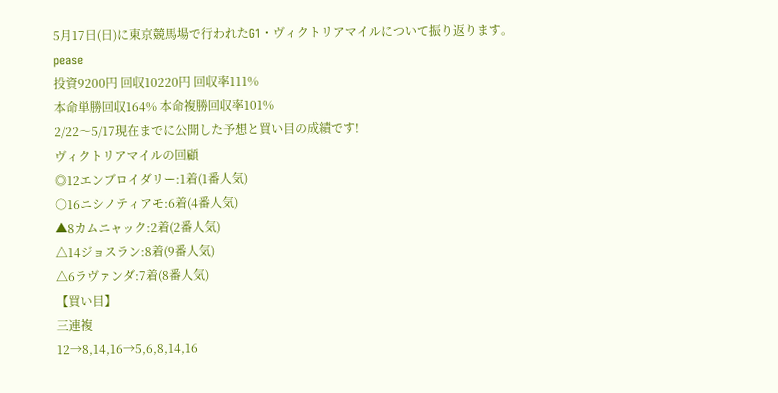5月17日(日)に東京競馬場で行われたG1・ヴィクトリアマイルについて振り返ります。
pease
投資9200円 回収10220円 回収率111%
本命単勝回収164% 本命複勝回収率101%
2/22〜5/17現在までに公開した予想と買い目の成績です!
ヴィクトリアマイルの回顧
◎12エンブロイダリー:1着(1番人気)
○16ニシノティアモ:6着(4番人気)
▲8カムニャック:2着(2番人気)
△14ジョスラン:8着(9番人気)
△6ラヴァンダ:7着(8番人気)
【買い目】
三連複
12→8,14,16→5,6,8,14,16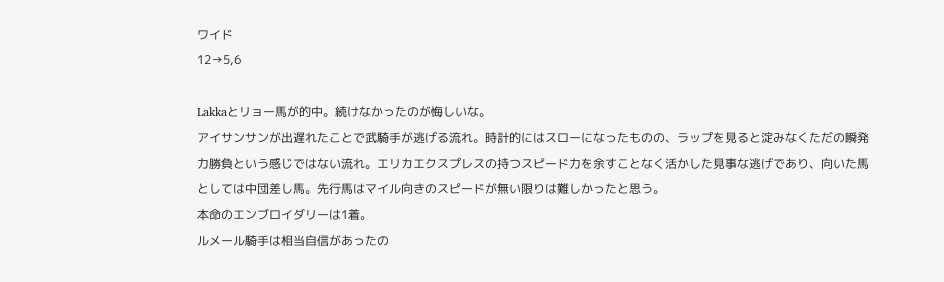ワイド
12→5,6

Lakkaとリョー馬が的中。続けなかったのが悔しいな。
アイサンサンが出遅れたことで武騎手が逃げる流れ。時計的にはスローになったものの、ラップを見ると淀みなくただの瞬発力勝負という感じではない流れ。エリカエクスプレスの持つスピード力を余すことなく活かした見事な逃げであり、向いた馬としては中団差し馬。先行馬はマイル向きのスピードが無い限りは難しかったと思う。
本命のエンブロイダリーは1着。
ルメール騎手は相当自信があったの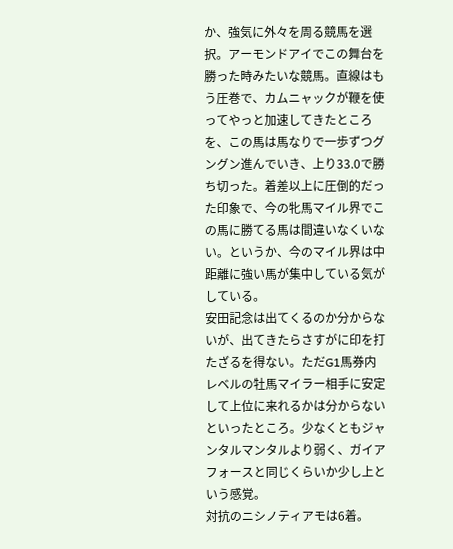か、強気に外々を周る競馬を選択。アーモンドアイでこの舞台を勝った時みたいな競馬。直線はもう圧巻で、カムニャックが鞭を使ってやっと加速してきたところを、この馬は馬なりで一歩ずつグングン進んでいき、上り33.0で勝ち切った。着差以上に圧倒的だった印象で、今の牝馬マイル界でこの馬に勝てる馬は間違いなくいない。というか、今のマイル界は中距離に強い馬が集中している気がしている。
安田記念は出てくるのか分からないが、出てきたらさすがに印を打たざるを得ない。ただG1馬券内レベルの牡馬マイラー相手に安定して上位に来れるかは分からないといったところ。少なくともジャンタルマンタルより弱く、ガイアフォースと同じくらいか少し上という感覚。
対抗のニシノティアモは6着。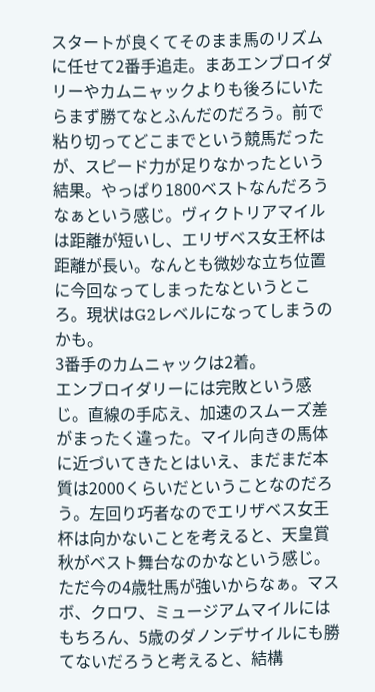スタートが良くてそのまま馬のリズムに任せて2番手追走。まあエンブロイダリーやカムニャックよりも後ろにいたらまず勝てなとふんだのだろう。前で粘り切ってどこまでという競馬だったが、スピード力が足りなかったという結果。やっぱり1800ベストなんだろうなぁという感じ。ヴィクトリアマイルは距離が短いし、エリザベス女王杯は距離が長い。なんとも微妙な立ち位置に今回なってしまったなというところ。現状はG2レベルになってしまうのかも。
3番手のカムニャックは2着。
エンブロイダリーには完敗という感じ。直線の手応え、加速のスムーズ差がまったく違った。マイル向きの馬体に近づいてきたとはいえ、まだまだ本質は2000くらいだということなのだろう。左回り巧者なのでエリザベス女王杯は向かないことを考えると、天皇賞秋がベスト舞台なのかなという感じ。ただ今の4歳牡馬が強いからなぁ。マスボ、クロワ、ミュージアムマイルにはもちろん、5歳のダノンデサイルにも勝てないだろうと考えると、結構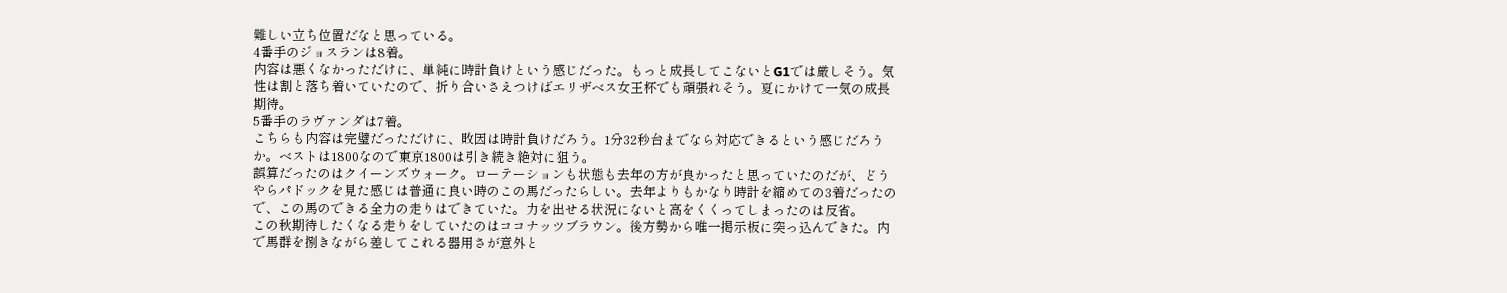難しい立ち位置だなと思っている。
4番手のジョスランは8着。
内容は悪くなかっただけに、単純に時計負けという感じだった。もっと成長してこないとG1では厳しそう。気性は割と落ち着いていたので、折り合いさえつけばエリザベス女王杯でも頑張れそう。夏にかけて一気の成長期待。
5番手のラヴァンダは7着。
こちらも内容は完璧だっただけに、敗因は時計負けだろう。1分32秒台までなら対応できるという感じだろうか。ベストは1800なので東京1800は引き続き絶対に狙う。
誤算だったのはクイーンズウォーク。ローテーションも状態も去年の方が良かったと思っていたのだが、どうやらパドックを見た感じは普通に良い時のこの馬だったらしい。去年よりもかなり時計を縮めての3着だったので、この馬のできる全力の走りはできていた。力を出せる状況にないと高をくくってしまったのは反省。
この秋期待したくなる走りをしていたのはココナッツブラウン。後方勢から唯一掲示板に突っ込んできた。内で馬群を捌きながら差してこれる器用さが意外と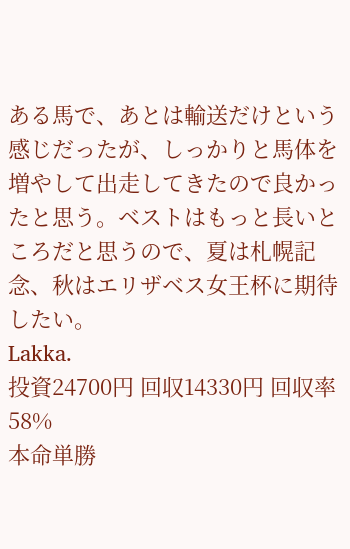ある馬で、あとは輸送だけという感じだったが、しっかりと馬体を増やして出走してきたので良かったと思う。ベストはもっと長いところだと思うので、夏は札幌記念、秋はエリザベス女王杯に期待したい。
Lakka.
投資24700円 回収14330円 回収率58%
本命単勝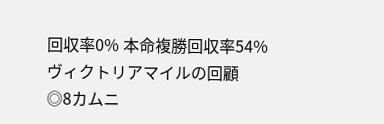回収率0% 本命複勝回収率54%
ヴィクトリアマイルの回顧
◎8カムニ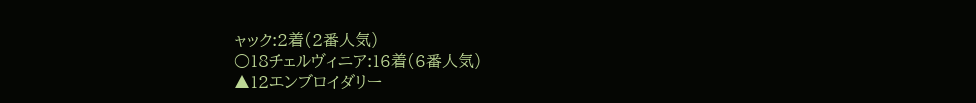ャック:2着(2番人気)
○18チェルヴィニア:16着(6番人気)
▲12エンブロイダリー